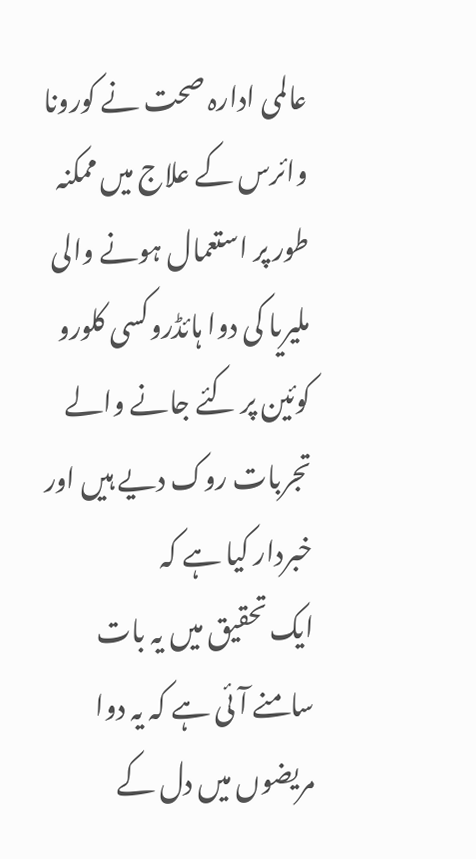عالمی ادارہ صحت نے کورونا وائرس کے علاج میں ممکنہ طور پر استعمال ہونے والی ملیریا کی دوا ہائڈروکسی کلورو کوئین پر کئے جانے والے تجربات روک دیے ہیں اور خبردار کیا ہے کہ
ایک تحقیق میں یہ بات سامنے آئی ہے کہ یہ دوا مریضوں میں دل کے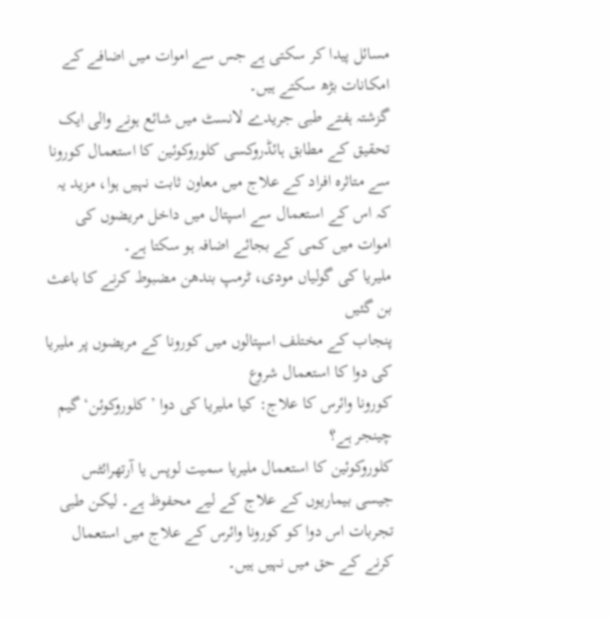مسائل پیدا کر سکتی ہے جس سے اموات میں اضافے کے امکانات بڑھ سکتے ہیں۔
گزشتہ ہفتے طبی جریدے لانسٹ میں شائع ہونے والی ایک تحقیق کے مطابق ہائڈروکسی کلوروکوئین کا استعمال کورونا سے متاثرہ افراد کے علاج میں معاون ثابت نہیں ہوا، مزید یہ کہ اس کے استعمال سے اسپتال میں داخل مریضوں کی اموات میں کمی کے بجائے اضافہ ہو سکتا ہے۔
ملیریا کی گولیاں مودی، ٹرمپ بندھن مضبوط کرنے کا باعث بن گئیں
پنجاب کے مختلف اسپتالوں میں کورونا کے مریضوں پر ملیریا کی دوا کا استعمال شروع
کورونا وائرس کا علاج: کیا ملیریا کی دوا ’کلوروکوئن‘ گیم چینجر ہے؟
کلوروکوئین کا استعمال ملیریا سمیت لوپس یا آرتھرائٹس جیسی بیماریوں کے علاج کے لیے محفوظ ہے۔ لیکن طبی تجربات اس دوا کو کورونا وائرس کے علاج میں استعمال کرنے کے حق میں نہیں ہیں۔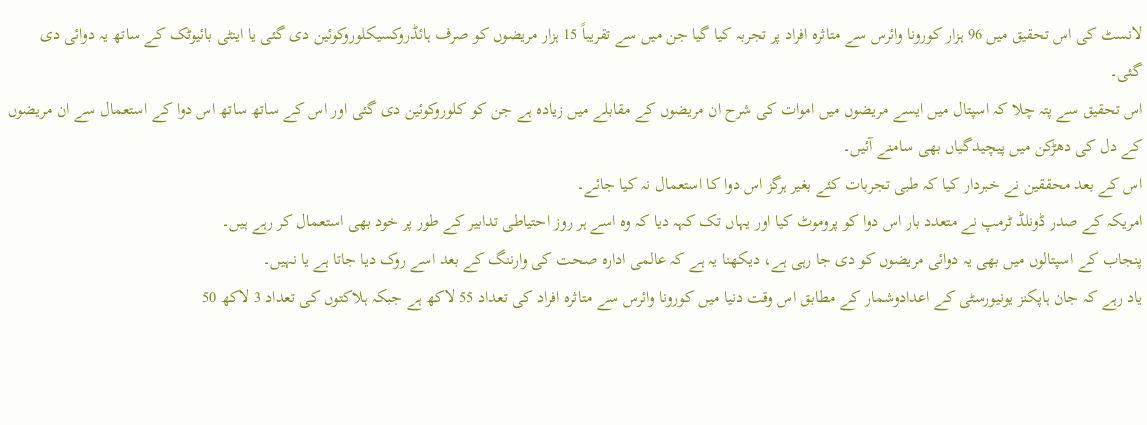لانسٹ کی اس تحقیق میں 96 ہزار کورونا وائرس سے متاثرہ افراد پر تجربہ کیا گیا جن میں سے تقریباً 15 ہزار مریضوں کو صرف ہائڈروکسیکلوروکوئین دی گئی یا اینٹی بائیوٹک کے ساتھ یہ دوائی دی گئی۔
اس تحقیق سے پتہ چلا کہ اسپتال میں ایسے مریضوں میں اموات کی شرح ان مریضوں کے مقابلے میں زیادہ ہے جن کو کلوروکوئین دی گئی اور اس کے ساتھ ساتھ اس دوا کے استعمال سے ان مریضوں کے دل کی دھڑکن میں پیچیدگیاں بھی سامنے آئیں۔
اس کے بعد محققین نے خبردار کیا کہ طبی تجربات کئے بغیر ہرگز اس دوا کا استعمال نہ کیا جائے۔
امریکہ کے صدر ڈونلڈ ٹرمپ نے متعدد بار اس دوا کو پروموٹ کیا اور یہاں تک کہہ دیا کہ وہ اسے ہر روز احتیاطی تدابیر کے طور پر خود بھی استعمال کر رہے ہیں۔
پنجاب کے اسپتالوں میں بھی یہ دوائی مریضوں کو دی جا رہی ہے، دیکھنا یہ ہے کہ عالمی ادارہ صحت کی وارننگ کے بعد اسے روک دیا جاتا ہے یا نہیں۔
یاد رہے کہ جان ہاپکنز یونیورسٹی کے اعدادوشمار کے مطابق اس وقت دنیا میں کورونا وائرس سے متاثرہ افراد کی تعداد 55 لاکھ ہے جبکہ ہلاکتوں کی تعداد 3 لاکھ 50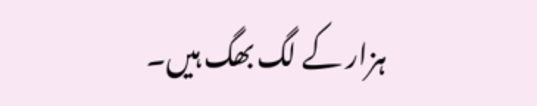ہزار کے لگ بھگ ہیں۔